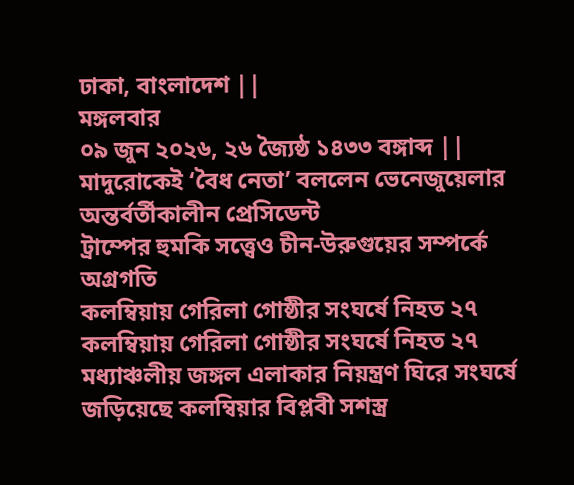ঢাকা, বাংলাদেশ ||
মঙ্গলবার
০৯ জুন ২০২৬, ২৬ জ্যৈষ্ঠ ১৪৩৩ বঙ্গাব্দ ||
মাদুরোকেই ‘বৈধ নেতা’ বললেন ভেনেজুয়েলার অন্তর্বর্তীকালীন প্রেসিডেন্ট
ট্রাম্পের হুমকি সত্ত্বেও চীন-উরুগুয়ের সম্পর্কে অগ্রগতি
কলম্বিয়ায় গেরিলা গোষ্ঠীর সংঘর্ষে নিহত ২৭
কলম্বিয়ায় গেরিলা গোষ্ঠীর সংঘর্ষে নিহত ২৭
মধ্যাঞ্চলীয় জঙ্গল এলাকার নিয়ন্ত্রণ ঘিরে সংঘর্ষে জড়িয়েছে কলম্বিয়ার বিপ্লবী সশস্ত্র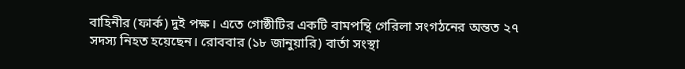বাহিনীর (ফার্ক) দুই পক্ষ। এতে গোষ্ঠীটির একটি বামপন্থি গেরিলা সংগঠনের অন্তত ২৭ সদস্য নিহত হয়েছেন। রোববার (১৮ জানুয়ারি) বার্তা সংস্থা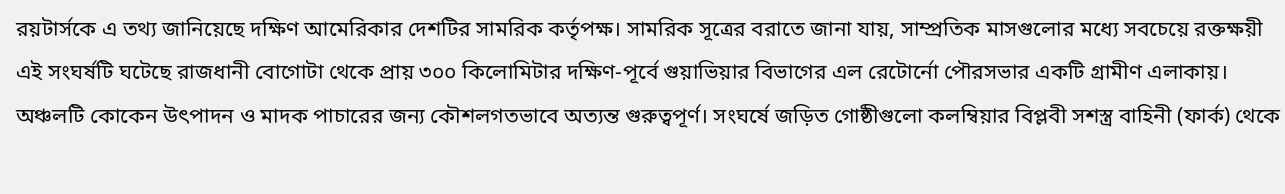রয়টার্সকে এ তথ্য জানিয়েছে দক্ষিণ আমেরিকার দেশটির সামরিক কর্তৃপক্ষ। সামরিক সূত্রের বরাতে জানা যায়, সাম্প্রতিক মাসগুলোর মধ্যে সবচেয়ে রক্তক্ষয়ী এই সংঘর্ষটি ঘটেছে রাজধানী বোগোটা থেকে প্রায় ৩০০ কিলোমিটার দক্ষিণ-পূর্বে গুয়াভিয়ার বিভাগের এল রেটোর্নো পৌরসভার একটি গ্রামীণ এলাকায়। অঞ্চলটি কোকেন উৎপাদন ও মাদক পাচারের জন্য কৌশলগতভাবে অত্যন্ত গুরুত্বপূর্ণ। সংঘর্ষে জড়িত গোষ্ঠীগুলো কলম্বিয়ার বিপ্লবী সশস্ত্র বাহিনী (ফার্ক) থেকে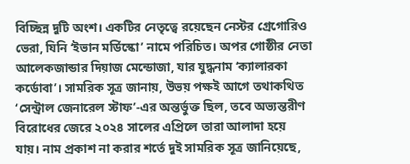বিচ্ছিন্ন দুটি অংশ। একটির নেতৃত্বে রয়েছেন নেস্টর গ্রেগোরিও ভেরা, যিনি ‘ইভান মর্ডিস্কো’ নামে পরিচিত। অপর গোষ্ঠীর নেতা আলেকজান্ডার দিয়াজ মেন্ডোজা, যার যুদ্ধনাম ‘ক্যালারকা কর্ডোবা’। সামরিক সূত্র জানায়, উভয় পক্ষই আগে তথাকথিত ‘সেন্ট্রাল জেনারেল স্টাফ’-এর অন্তর্ভুক্ত ছিল, তবে অভ্যন্তরীণ বিরোধের জেরে ২০২৪ সালের এপ্রিলে তারা আলাদা হয়ে যায়। নাম প্রকাশ না করার শর্তে দুই সামরিক সূত্র জানিয়েছে,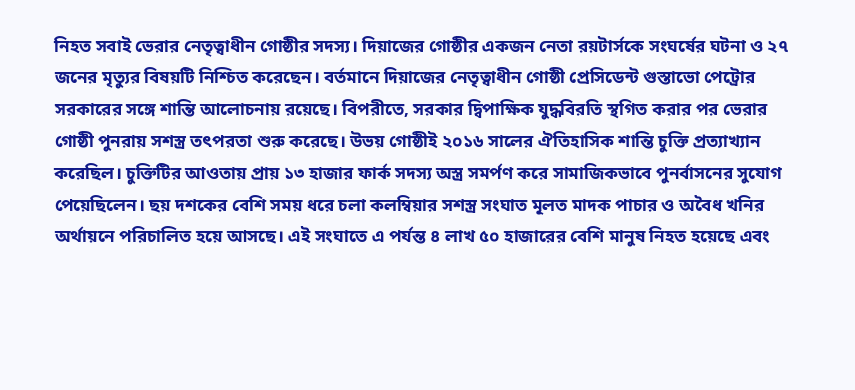নিহত সবাই ভেরার নেতৃত্বাধীন গোষ্ঠীর সদস্য। দিয়াজের গোষ্ঠীর একজন নেতা রয়টার্সকে সংঘর্ষের ঘটনা ও ২৭ জনের মৃত্যুর বিষয়টি নিশ্চিত করেছেন। বর্তমানে দিয়াজের নেতৃত্বাধীন গোষ্ঠী প্রেসিডেন্ট গুস্তাভো পেট্রোর সরকারের সঙ্গে শান্তি আলোচনায় রয়েছে। বিপরীতে, সরকার দ্বিপাক্ষিক যুদ্ধবিরতি স্থগিত করার পর ভেরার গোষ্ঠী পুনরায় সশস্ত্র তৎপরতা শুরু করেছে। উভয় গোষ্ঠীই ২০১৬ সালের ঐতিহাসিক শান্তি চুক্তি প্রত্যাখ্যান করেছিল। চুক্তিটির আওতায় প্রায় ১৩ হাজার ফার্ক সদস্য অস্ত্র সমর্পণ করে সামাজিকভাবে পুনর্বাসনের সুযোগ পেয়েছিলেন। ছয় দশকের বেশি সময় ধরে চলা কলম্বিয়ার সশস্ত্র সংঘাত মূলত মাদক পাচার ও অবৈধ খনির অর্থায়নে পরিচালিত হয়ে আসছে। এই সংঘাতে এ পর্যন্ত ৪ লাখ ৫০ হাজারের বেশি মানুষ নিহত হয়েছে এবং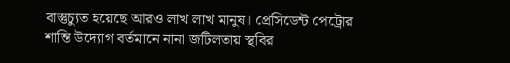বাস্তুচ্যুত হয়েছে আরও লাখ লাখ মানুষ। প্রেসিডেন্ট পেট্রোর শান্তি উদ্যোগ বর্তমানে নানা জটিলতায় স্থবির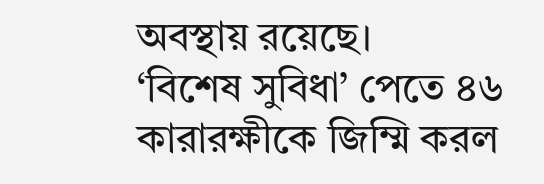অবস্থায় রয়েছে।
‘বিশেষ সুবিধা’ পেতে ৪৬ কারারক্ষীকে জিম্মি করল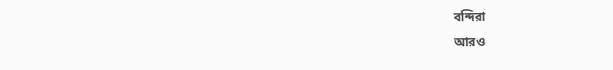বন্দিরা
আরও